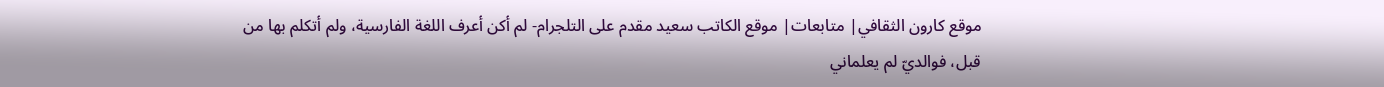موقع كارون الثقافي| متابعات| موقع الكاتب سعيد مقدم على التلجرام- لم أكن أعرف اللغة الفارسية، ولم أتكلم بها من قبل، فوالديّ لم يعلماني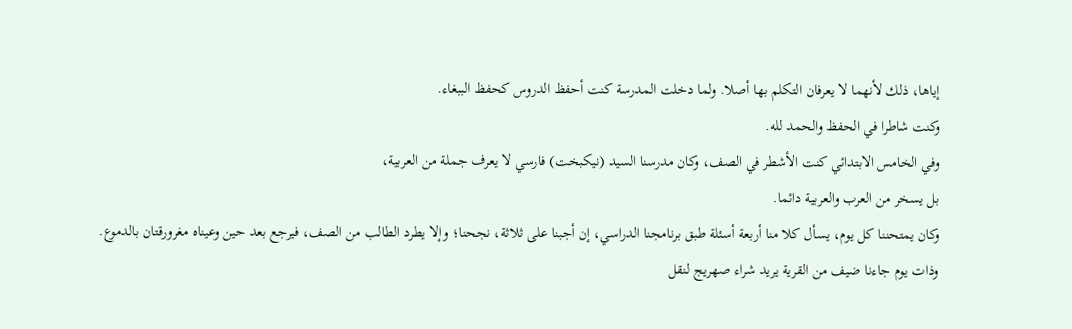إياها، ذلك لأنهما لا يعرفان التكلم بها أصلا. ولما دخلت المدرسة كنت أحفظ الدروس كحفظ الببغاء.
وكنت شاطرا في الحفظ والحمد لله.
وفي الخامس الابتدائي كنت الأشطر في الصف، وكان مدرسنا السيد (نيكبخت) فارسي لا يعرف جملة من العربية،
بل يسخر من العرب والعربية دائما.
وكان يمتحننا كل يوم، يسأل كلا منا أربعة أسئلة طبق برنامجنا الدراسي، إن أجبنا على ثلاثة، نجحنا؛ وإلا يطرد الطالب من الصف، فيرجع بعد حين وعيناه مغرورقتان بالدموع.
وذات يوم جاءنا ضيف من القرية يريد شراء صهريج لنقل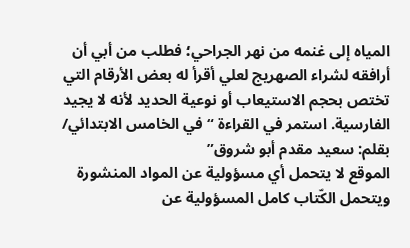المياه إلى غنمه من نهر الجراحي؛ فطلب من أبي أن أرافقه لشراء الصهريج لعلي أقرأ له بعض الأرقام التي تختص بحجم الاستيعاب أو نوعية الحديد لأنه لا يجيد الفارسية. استمر في القراءة “في الخامس الابتدائي/ بقلم: سعيد مقدم أبو شروق”
الموقع لا يتحمل أي مسؤولية عن المواد المنشورة ويتحمل الكّتاب كامل المسؤولية عن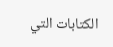الكتابات التي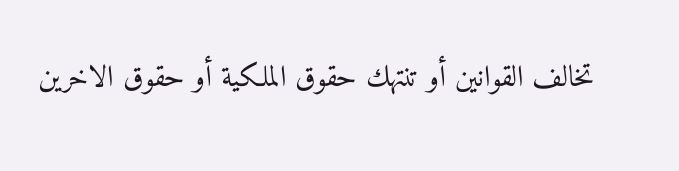تخالف القوانين أو تنتهك حقوق الملكية أو حقوق الاخرين